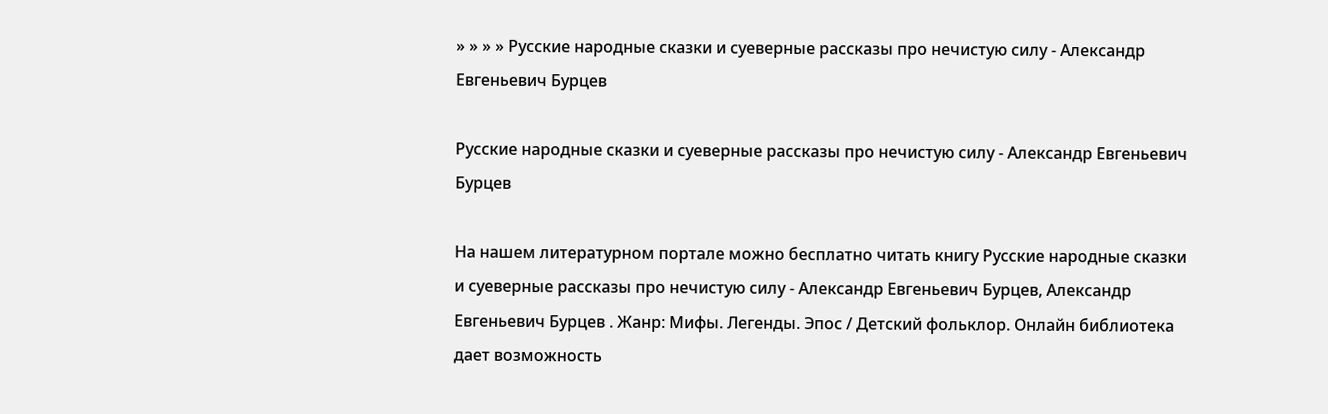» » » » Русские народные сказки и суеверные рассказы про нечистую силу - Александр Евгеньевич Бурцев

Русские народные сказки и суеверные рассказы про нечистую силу - Александр Евгеньевич Бурцев

На нашем литературном портале можно бесплатно читать книгу Русские народные сказки и суеверные рассказы про нечистую силу - Александр Евгеньевич Бурцев, Александр Евгеньевич Бурцев . Жанр: Мифы. Легенды. Эпос / Детский фольклор. Онлайн библиотека дает возможность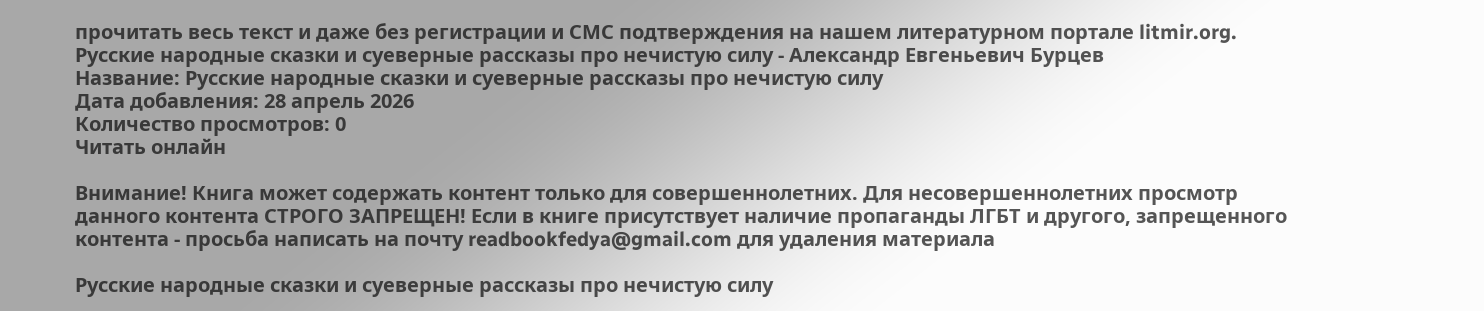прочитать весь текст и даже без регистрации и СМС подтверждения на нашем литературном портале litmir.org.
Русские народные сказки и суеверные рассказы про нечистую силу - Александр Евгеньевич Бурцев
Название: Русские народные сказки и суеверные рассказы про нечистую силу
Дата добавления: 28 апрель 2026
Количество просмотров: 0
Читать онлайн

Внимание! Книга может содержать контент только для совершеннолетних. Для несовершеннолетних просмотр данного контента СТРОГО ЗАПРЕЩЕН! Если в книге присутствует наличие пропаганды ЛГБТ и другого, запрещенного контента - просьба написать на почту readbookfedya@gmail.com для удаления материала

Русские народные сказки и суеверные рассказы про нечистую силу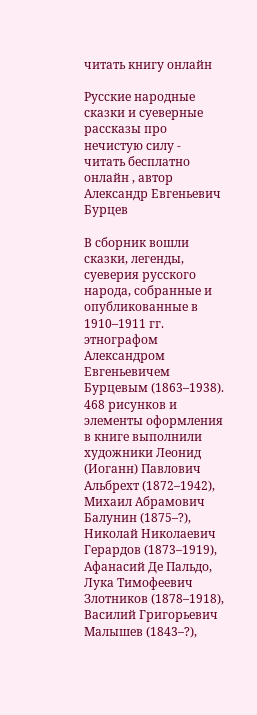читать книгу онлайн

Русские народные сказки и суеверные рассказы про нечистую силу - читать бесплатно онлайн , автор Александр Евгеньевич Бурцев

В сборник вошли сказки, легенды, суеверия русского народа, собранные и опубликованные в 1910–1911 гг. этнографом Александром Евгеньевичем Бурцевым (1863–1938). 468 рисунков и элементы оформления в книге выполнили художники Леонид (Иоганн) Павлович Альбрехт (1872–1942), Михаил Абрамович Балунин (1875–?), Николай Николаевич Герардов (1873–1919), Афанасий Де Пальдо, Лука Тимофеевич Злотников (1878–1918), Василий Григорьевич Малышев (1843–?),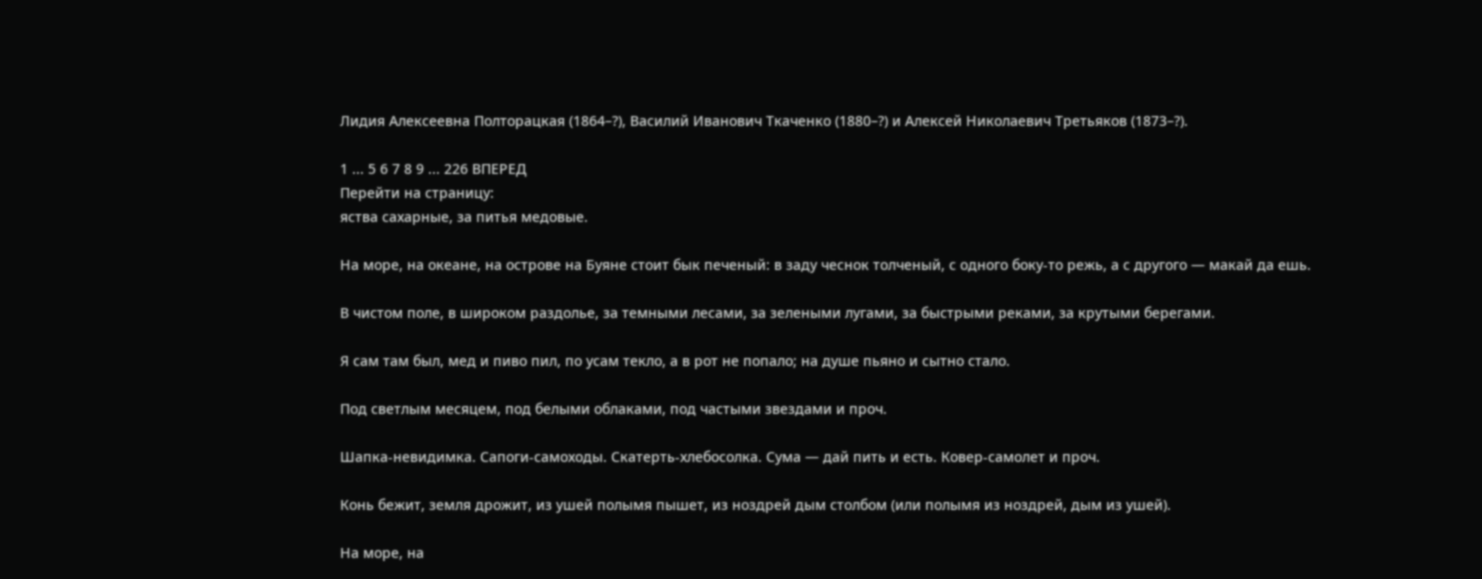Лидия Алексеевна Полторацкая (1864–?), Василий Иванович Ткаченко (1880–?) и Алексей Николаевич Третьяков (1873–?).

1 ... 5 6 7 8 9 ... 226 ВПЕРЕД
Перейти на страницу:
яства сахарные, за питья медовые.

На море, на океане, на острове на Буяне стоит бык печеный: в заду чеснок толченый, с одного боку-то режь, а с другого — макай да ешь.

В чистом поле, в широком раздолье, за темными лесами, за зелеными лугами, за быстрыми реками, за крутыми берегами.

Я сам там был, мед и пиво пил, по усам текло, а в рот не попало; на душе пьяно и сытно стало.

Под светлым месяцем, под белыми облаками, под частыми звездами и проч.

Шапка-невидимка. Сапоги-самоходы. Скатерть-хлебосолка. Сума — дай пить и есть. Ковер-самолет и проч.

Конь бежит, земля дрожит, из ушей полымя пышет, из ноздрей дым столбом (или полымя из ноздрей, дым из ушей).

На море, на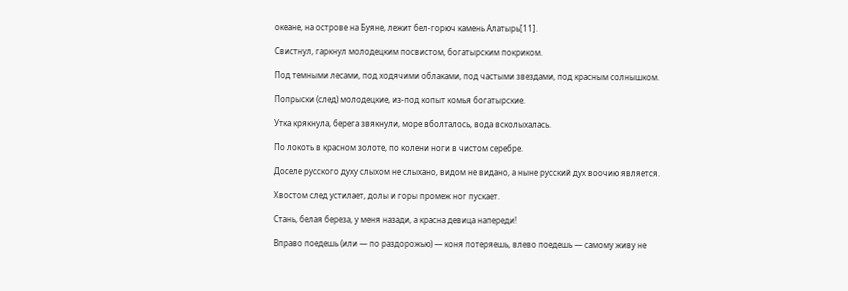океане, на острове на Буяне, лежит бел-горюч камень Алатырь[11].

Свистнул, гаркнул молодецким посвистом, богатырским покриком.

Под темными лесами, под ходячими облаками, под частыми звездами, под красным солнышком.

Попрыски (след) молодецкие, из-под копыт комья богатырские.

Утка крякнула, берега звякнули, море вболталось, вода всколыхалась.

По локоть в красном золоте, по колени ноги в чистом серебре.

Доселе русского духу слыхом не слыхано, видом не видано, а ныне русский дух воочию является.

Хвостом след устилает, долы и горы промеж ног пускает.

Стань, белая береза, у меня назади, а красна девица напереди!

Вправо поедешь (или — по раздорожью) — коня потеряешь, влево поедешь — самому живу не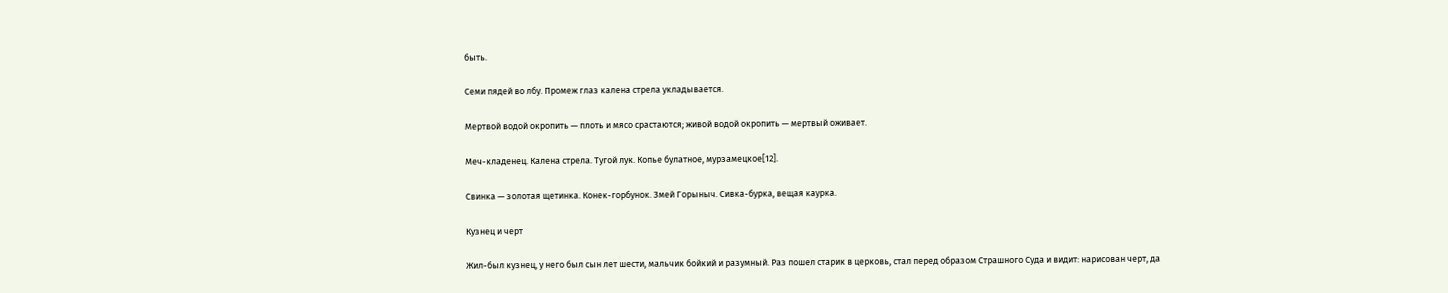быть.

Семи пядей во лбу. Промеж глаз калена стрела укладывается.

Мертвой водой окропить — плоть и мясо срастаются; живой водой окропить — мертвый оживает.

Меч-кладенец. Калена стрела. Тугой лук. Копье булатное, мурзамецкое[12].

Свинка — золотая щетинка. Конек-горбунок. Змей Горыныч. Сивка-бурка, вещая каурка.

Кузнец и черт

Жил-был кузнец, у него был сын лет шести, мальчик бойкий и разумный. Раз пошел старик в церковь, стал перед образом Страшного Суда и видит: нарисован черт, да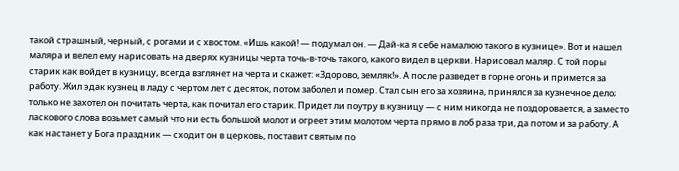такой страшный, черный, с рогами и с хвостом. «Ишь какой! — подумал он. — Дай-ка я себе намалюю такого в кузнице». Вот и нашел маляра и велел ему нарисовать на дверях кузницы черта точь-в-точь такого, какого видел в церкви. Нарисовал маляр. С той поры старик как войдет в кузницу, всегда взглянет на черта и скажет: «Здорово, земляк!». А после разведет в горне огонь и примется за работу. Жил эдак кузнец в ладу с чертом лет с десяток, потом заболел и помер. Стал сын его за хозяина, принялся за кузнечное дело; только не захотел он почитать черта, как почитал его старик. Придет ли поутру в кузницу — с ним никогда не поздоровается, а заместо ласкового слова возьмет самый что ни есть большой молот и огреет этим молотом черта прямо в лоб раза три, да потом и за работу. А как настанет у Бога праздник — сходит он в церковь, поставит святым по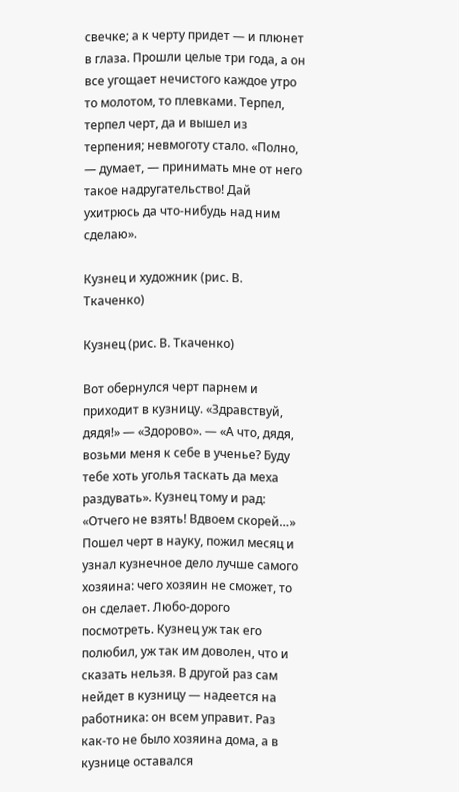свечке; а к черту придет — и плюнет в глаза. Прошли целые три года, а он все угощает нечистого каждое утро то молотом, то плевками. Терпел, терпел черт, да и вышел из терпения; невмоготу стало. «Полно, — думает, — принимать мне от него такое надругательство! Дай ухитрюсь да что-нибудь над ним сделаю».

Кузнец и художник (рис. В. Ткаченко)

Кузнец (рис. В. Ткаченко)

Вот обернулся черт парнем и приходит в кузницу. «Здравствуй, дядя!» — «Здорово». — «А что, дядя, возьми меня к себе в ученье? Буду тебе хоть уголья таскать да меха раздувать». Кузнец тому и рад: «Отчего не взять! Вдвоем скорей…» Пошел черт в науку, пожил месяц и узнал кузнечное дело лучше самого хозяина: чего хозяин не сможет, то он сделает. Любо-дорого посмотреть. Кузнец уж так его полюбил, уж так им доволен, что и сказать нельзя. В другой раз сам нейдет в кузницу — надеется на работника: он всем управит. Раз как-то не было хозяина дома, а в кузнице оставался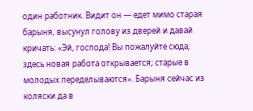один работник. Видит он — едет мимо старая барыня, высунул голову из дверей и давай кричать: «Эй, господа! Вы пожалуйте сюда; здесь новая работа открывается; старые в молодых переделываются». Барыня сейчас из коляски да в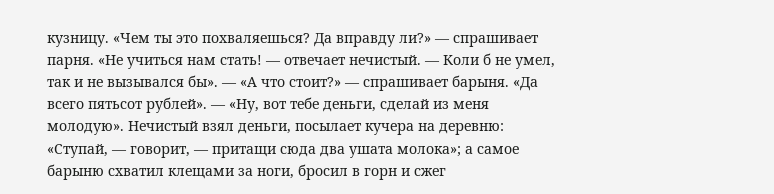кузницу. «Чем ты это похваляешься? Да вправду ли?» — спрашивает парня. «Не учиться нам стать! — отвечает нечистый. — Коли б не умел, так и не вызывался бы». — «А что стоит?» — спрашивает барыня. «Да всего пятьсот рублей». — «Ну, вот тебе деньги, сделай из меня молодую». Нечистый взял деньги, посылает кучера на деревню: «Ступай, — говорит, — притащи сюда два ушата молока»; а самое барыню схватил клещами за ноги, бросил в горн и сжег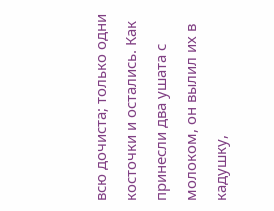всю дочиста; только одни косточки и остались. Как принесли два ушата с молоком, он вылил их в кадушку,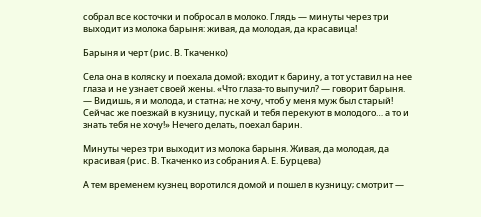собрал все косточки и побросал в молоко. Глядь — минуты через три выходит из молока барыня: живая, да молодая, да красавица!

Барыня и черт (рис. В. Ткаченко)

Села она в коляску и поехала домой; входит к барину, а тот уставил на нее глаза и не узнает своей жены. «Что глаза-то выпучил? — говорит барыня. — Видишь, я и молода, и статна; не хочу, чтоб у меня муж был старый! Сейчас же поезжай в кузницу, пускай и тебя перекуют в молодого… а то и знать тебя не хочу!» Нечего делать, поехал барин.

Минуты через три выходит из молока барыня. Живая, да молодая, да красивая (рис. В. Ткаченко из собрания А. Е. Бурцева)

А тем временем кузнец воротился домой и пошел в кузницу; смотрит —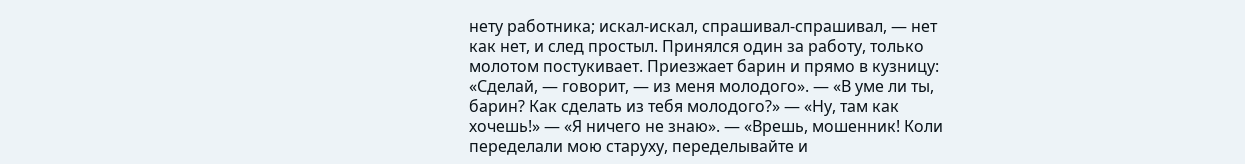нету работника; искал-искал, спрашивал-спрашивал, — нет как нет, и след простыл. Принялся один за работу, только молотом постукивает. Приезжает барин и прямо в кузницу: «Сделай, — говорит, — из меня молодого». — «В уме ли ты, барин? Как сделать из тебя молодого?» — «Ну, там как хочешь!» — «Я ничего не знаю». — «Врешь, мошенник! Коли переделали мою старуху, переделывайте и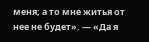меня; а то мне житья от нее не будет». — «Да я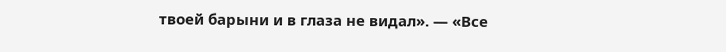твоей барыни и в глаза не видал». — «Все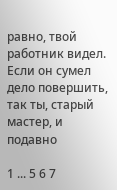равно, твой работник видел. Если он сумел дело повершить, так ты, старый мастер, и подавно

1 ... 5 6 7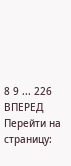8 9 ... 226 ВПЕРЕД
Перейти на страницу: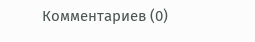Комментариев (0)